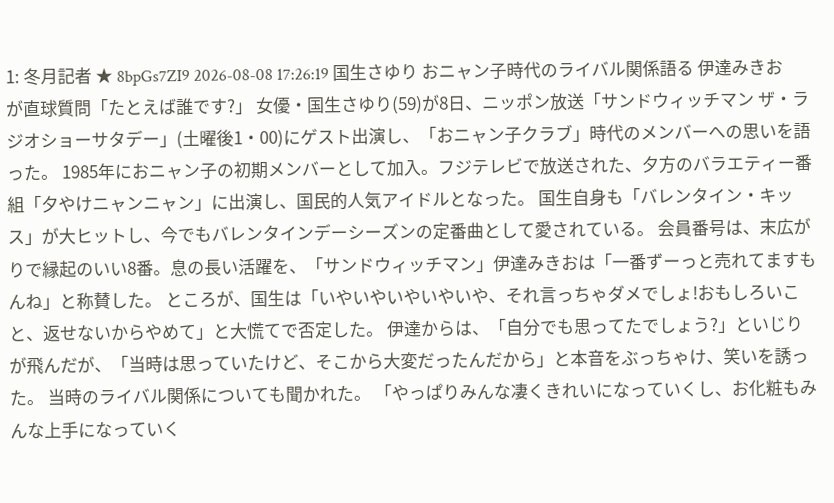1: 冬月記者 ★ 8bpGs7ZI9 2026-08-08 17:26:19 国生さゆり おニャン子時代のライバル関係語る 伊達みきおが直球質問「たとえば誰です?」 女優・国生さゆり(59)が8日、ニッポン放送「サンドウィッチマン ザ・ラジオショーサタデー」(土曜後1・00)にゲスト出演し、「おニャン子クラブ」時代のメンバーへの思いを語った。 1985年におニャン子の初期メンバーとして加入。フジテレビで放送された、夕方のバラエティー番組「夕やけニャンニャン」に出演し、国民的人気アイドルとなった。 国生自身も「バレンタイン・キッス」が大ヒットし、今でもバレンタインデーシーズンの定番曲として愛されている。 会員番号は、末広がりで縁起のいい8番。息の長い活躍を、「サンドウィッチマン」伊達みきおは「一番ずーっと売れてますもんね」と称賛した。 ところが、国生は「いやいやいやいやいや、それ言っちゃダメでしょ!おもしろいこと、返せないからやめて」と大慌てで否定した。 伊達からは、「自分でも思ってたでしょう?」といじりが飛んだが、「当時は思っていたけど、そこから大変だったんだから」と本音をぶっちゃけ、笑いを誘った。 当時のライバル関係についても聞かれた。 「やっぱりみんな凄くきれいになっていくし、お化粧もみんな上手になっていく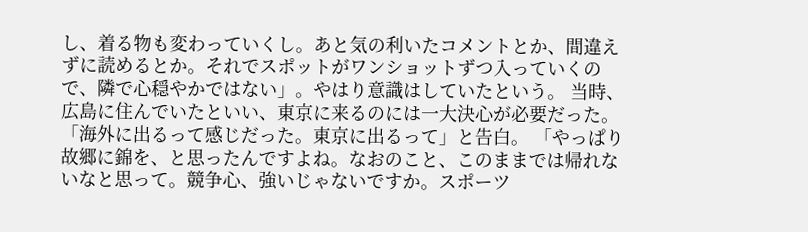し、着る物も変わっていくし。あと気の利いたコメントとか、間違えずに読めるとか。それでスポットがワンショットずつ入っていくので、隣で心穏やかではない」。やはり意識はしていたという。 当時、広島に住んでいたといい、東京に来るのには一大決心が必要だった。「海外に出るって感じだった。東京に出るって」と告白。 「やっぱり故郷に錦を、と思ったんですよね。なおのこと、このままでは帰れないなと思って。競争心、強いじゃないですか。スポーツ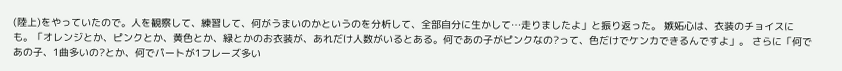(陸上)をやっていたので。人を観察して、練習して、何がうまいのかというのを分析して、全部自分に生かして…走りましたよ」と振り返った。 嫉妬心は、衣装のチョイスにも。「オレンジとか、ピンクとか、黄色とか、緑とかのお衣装が、あれだけ人数がいるとある。何であの子がピンクなの?って、色だけでケンカできるんですよ」。 さらに「何であの子、1曲多いの?とか、何でパートが1フレーズ多い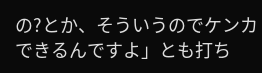の?とか、そういうのでケンカできるんですよ」とも打ち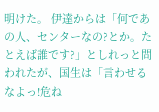明けた。 伊達からは「何であの人、センターなの?とか。たとえば誰です?」としれっと問われたが、国生は「言わせるなよっ!危ね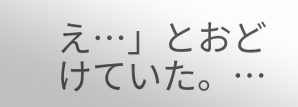え…」とおどけていた。…